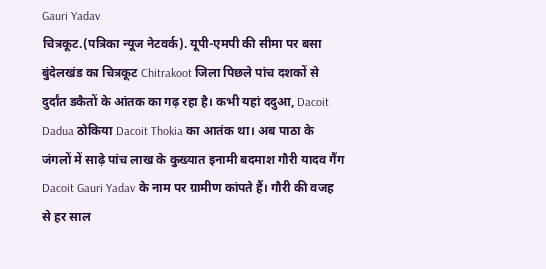Gauri Yadav
चित्रकूट.(पत्रिका न्यूज नेटवर्क). यूपी-एमपी की सीमा पर बसा बुंदेलखंड का चित्रकूट Chitrakoot जिला पिछले पांच दशकों से दुर्दांत डकैतों के आंतक का गढ़ रहा है। कभी यहां ददुआ, Dacoit Dadua ठोकिया Dacoit Thokia का आतंक था। अब पाठा के जंगलों में साढ़े पांच लाख के कुख्यात इनामी बदमाश गौरी यादव गैंग Dacoit Gauri Yadav के नाम पर ग्रामीण कांपते हैं। गौरी की वजह से हर साल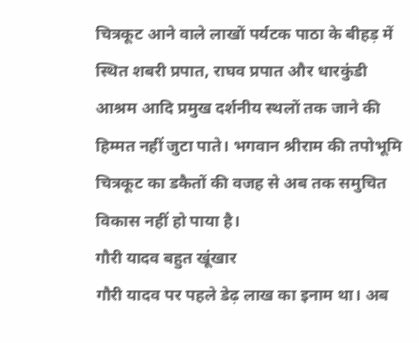चित्रकूट आने वाले लाखों पर्यटक पाठा के बीहड़ में स्थित शबरी प्रपात, राघव प्रपात और धारकुंडी आश्रम आदि प्रमुख दर्शनीय स्थलों तक जाने की हिम्मत नहीं जुटा पाते। भगवान श्रीराम की तपोभूमि चित्रकूट का डकैतों की वजह से अब तक समुचित विकास नहीं हो पाया है।
गौरी यादव बहुत खूंखार
गौरी यादव पर पहले डेढ़ लाख का इनाम था। अब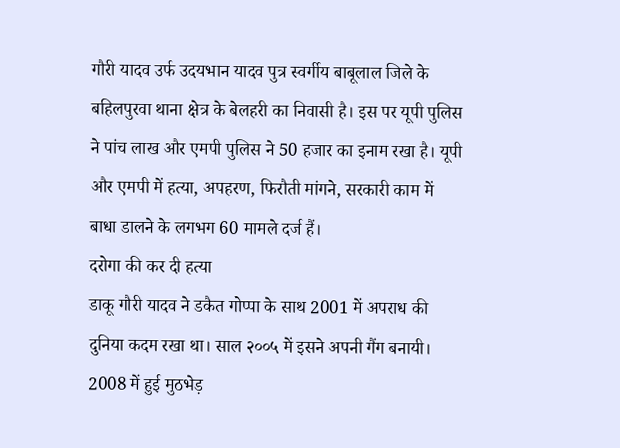गौरी यादव उर्फ उदयभान यादव पुत्र स्वर्गीय बाबूलाल जिले के बहिलपुरवा थाना क्षेत्र के बेलहरी का निवासी है। इस पर यूपी पुलिस ने पांच लाख और एमपी पुलिस ने 50 हजार का इनाम रखा है। यूपी और एमपी में हत्या, अपहरण, फिरौती मांगने, सरकारी काम में बाधा डालने के लगभग 60 मामले दर्ज हैं।
दरोगा की कर दी हत्या
डाकू गौरी यादव ने डकैत गोप्पा के साथ 2001 में अपराध की दुनिया कदम रखा था। साल २००५ में इसने अपनी गैंग बनायी। 2008 में हुई मुठभेड़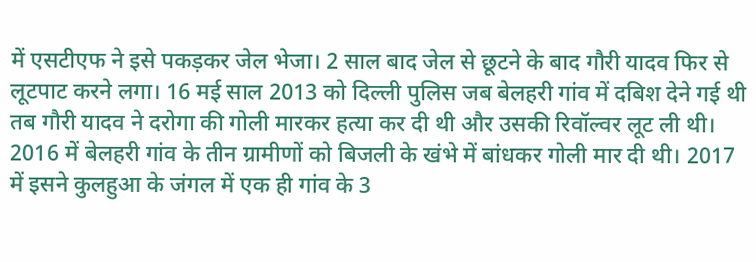में एसटीएफ ने इसे पकड़कर जेल भेजा। 2 साल बाद जेल से छूटने के बाद गौरी यादव फिर से लूटपाट करने लगा। 16 मई साल 2013 को दिल्ली पुलिस जब बेलहरी गांव में दबिश देने गई थी तब गौरी यादव ने दरोगा की गोली मारकर हत्या कर दी थी और उसकी रिवॉल्वर लूट ली थी। 2016 में बेलहरी गांव के तीन ग्रामीणों को बिजली के खंभे में बांधकर गोली मार दी थी। 2017 में इसने कुलहुआ के जंगल में एक ही गांव के 3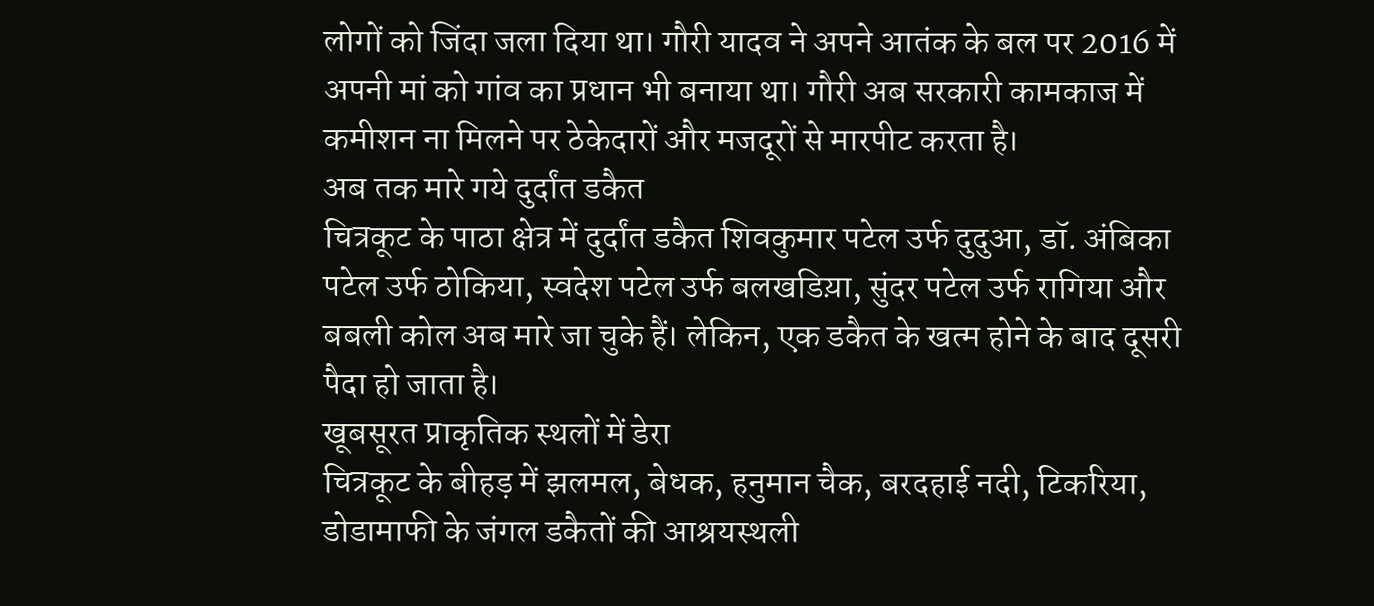लोगों को जिंदा जला दिया था। गौरी यादव ने अपने आतंक के बल पर 2016 में अपनी मां को गांव का प्रधान भी बनाया था। गौरी अब सरकारी कामकाज में कमीशन ना मिलने पर ठेकेदारों और मजदूरों से मारपीट करता है।
अब तक मारे गये दुर्दांत डकैत
चित्रकूट के पाठा क्षेत्र में दुर्दांत डकैत शिवकुमार पटेल उर्फ दुदुआ, डॉ. अंबिका पटेल उर्फ ठोकिया, स्वदेश पटेल उर्फ बलखडिय़ा, सुंदर पटेल उर्फ रागिया और बबली कोल अब मारे जा चुके हैं। लेकिन, एक डकैत के खत्म होने के बाद दूसरी पैदा हो जाता है।
खूबसूरत प्राकृतिक स्थलों में डेरा
चित्रकूट के बीहड़ में झलमल, बेधक, हनुमान चैक, बरदहाई नदी, टिकरिया, डोडामाफी के जंगल डकैतों की आश्रयस्थली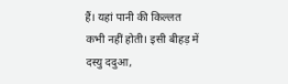हैं। यहां पानी की किल्लत कभी नहीं होती। इसी बीहड़ में दस्यु ददुआ,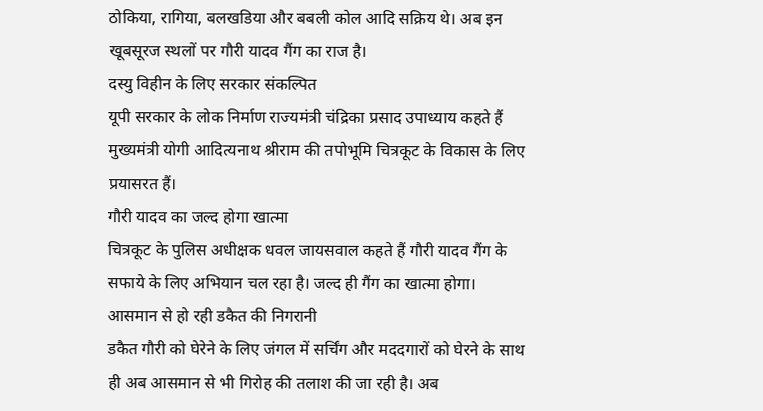ठोकिया, रागिया, बलखडिया और बबली कोल आदि सक्रिय थे। अब इन खूबसूरज स्थलों पर गौरी यादव गैंग का राज है।
दस्यु विहीन के लिए सरकार संकल्पित
यूपी सरकार के लोक निर्माण राज्यमंत्री चंद्रिका प्रसाद उपाध्याय कहते हैं मुख्यमंत्री योगी आदित्यनाथ श्रीराम की तपोभूमि चित्रकूट के विकास के लिए प्रयासरत हैं।
गौरी यादव का जल्द होगा खात्मा
चित्रकूट के पुलिस अधीक्षक धवल जायसवाल कहते हैं गौरी यादव गैंग के सफाये के लिए अभियान चल रहा है। जल्द ही गैंग का खात्मा होगा।
आसमान से हो रही डकैत की निगरानी
डकैत गौरी को घेरेने के लिए जंगल में सर्चिंग और मददगारों को घेरने के साथ ही अब आसमान से भी गिरोह की तलाश की जा रही है। अब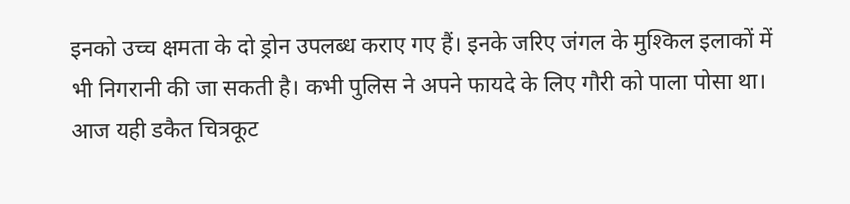इनको उच्च क्षमता के दो ड्रोन उपलब्ध कराए गए हैं। इनके जरिए जंगल के मुश्किल इलाकों में भी निगरानी की जा सकती है। कभी पुलिस ने अपने फायदे के लिए गौरी को पाला पोसा था। आज यही डकैत चित्रकूट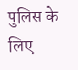पुलिस के लिए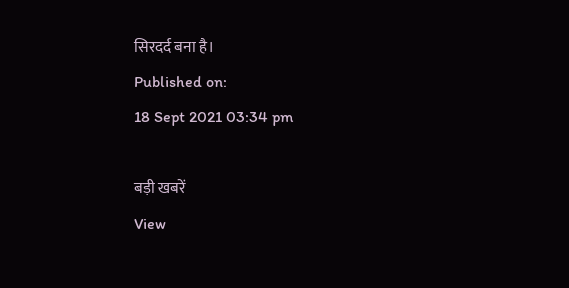सिरदर्द बना है।
Published on:
18 Sept 2021 03:34 pm

बड़ी खबरें
View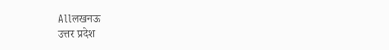Allलखनऊ
उत्तर प्रदेश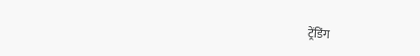ट्रेंडिंग